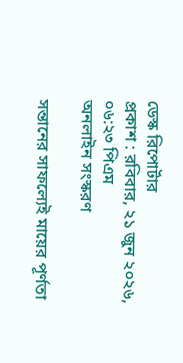ডেস্ক রিপোর্টার
প্রকাশ : রবিবার, ২১ জুন ২০২৬, ০৬:২৩ পিএম
অনলাইন সংস্করণ

সন্তানের সাফল্যেই মায়ের পূর্ণতা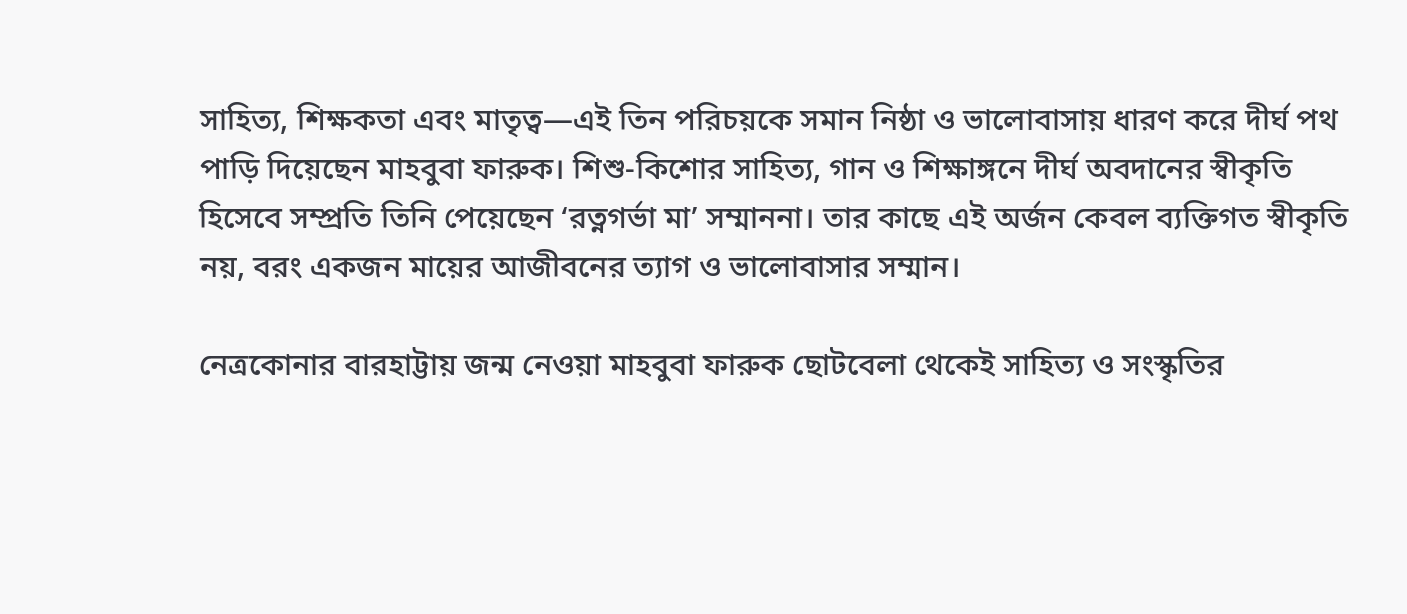সাহিত্য, শিক্ষকতা এবং মাতৃত্ব—এই তিন পরিচয়কে সমান নিষ্ঠা ও ভালোবাসায় ধারণ করে দীর্ঘ পথ পাড়ি দিয়েছেন মাহবুবা ফারুক। শিশু-কিশোর সাহিত্য, গান ও শিক্ষাঙ্গনে দীর্ঘ অবদানের স্বীকৃতি হিসেবে সম্প্রতি তিনি পেয়েছেন ‘রত্নগর্ভা মা’ সম্মাননা। তার কাছে এই অর্জন কেবল ব্যক্তিগত স্বীকৃতি নয়, বরং একজন মায়ের আজীবনের ত্যাগ ও ভালোবাসার সম্মান।

নেত্রকোনার বারহাট্টায় জন্ম নেওয়া মাহবুবা ফারুক ছোটবেলা থেকেই সাহিত্য ও সংস্কৃতির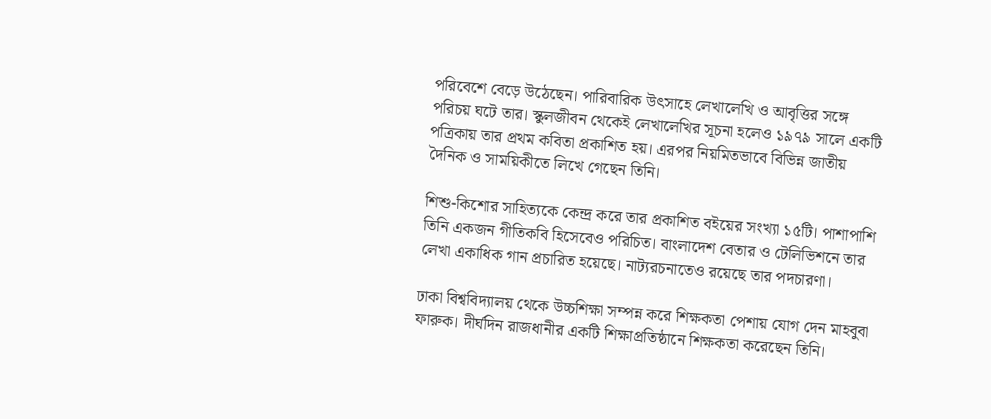পরিবেশে বেড়ে উঠেছেন। পারিবারিক উৎসাহে লেখালেখি ও আবৃত্তির সঙ্গে পরিচয় ঘটে তার। স্কুলজীবন থেকেই লেখালেখির সূচনা হলেও ১৯৭৯ সালে একটি পত্রিকায় তার প্রথম কবিতা প্রকাশিত হয়। এরপর নিয়মিতভাবে বিভিন্ন জাতীয় দৈনিক ও সাময়িকীতে লিখে গেছেন তিনি।

শিশু-কিশোর সাহিত্যকে কেন্দ্র করে তার প্রকাশিত বইয়ের সংখ্যা ১৫টি। পাশাপাশি তিনি একজন গীতিকবি হিসেবেও পরিচিত। বাংলাদেশ বেতার ও টেলিভিশনে তার লেখা একাধিক গান প্রচারিত হয়েছে। নাট্যরচনাতেও রয়েছে তার পদচারণা।

ঢাকা বিশ্ববিদ্যালয় থেকে উচ্চশিক্ষা সম্পন্ন করে শিক্ষকতা পেশায় যোগ দেন মাহবুবা ফারুক। দীর্ঘদিন রাজধানীর একটি শিক্ষাপ্রতিষ্ঠানে শিক্ষকতা করেছেন তিনি।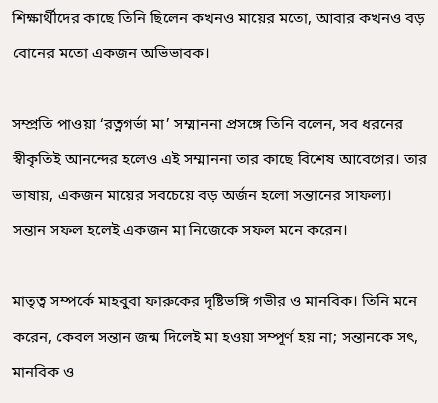শিক্ষার্থীদের কাছে তিনি ছিলেন কখনও মায়ের মতো, আবার কখনও বড় বোনের মতো একজন অভিভাবক।

সম্প্রতি পাওয়া ‘রত্নগর্ভা মা’ সম্মাননা প্রসঙ্গে তিনি বলেন, সব ধরনের স্বীকৃতিই আনন্দের হলেও এই সম্মাননা তার কাছে বিশেষ আবেগের। তার ভাষায়, একজন মায়ের সবচেয়ে বড় অর্জন হলো সন্তানের সাফল্য। সন্তান সফল হলেই একজন মা নিজেকে সফল মনে করেন।

মাতৃত্ব সম্পর্কে মাহবুবা ফারুকের দৃষ্টিভঙ্গি গভীর ও মানবিক। তিনি মনে করেন, কেবল সন্তান জন্ম দিলেই মা হওয়া সম্পূর্ণ হয় না; সন্তানকে সৎ, মানবিক ও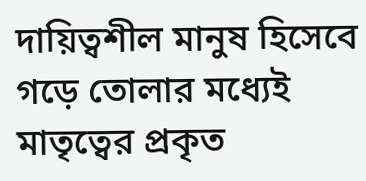দায়িত্বশীল মানুষ হিসেবে গড়ে তোলার মধ্যেই মাতৃত্বের প্রকৃত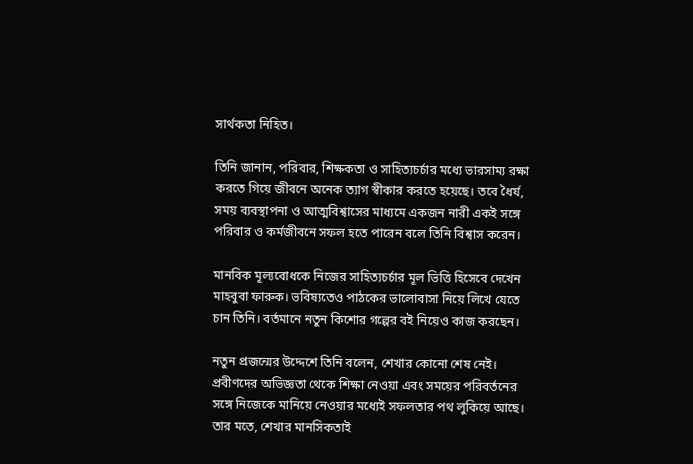সার্থকতা নিহিত।

তিনি জানান, পরিবার, শিক্ষকতা ও সাহিত্যচর্চার মধ্যে ভারসাম্য রক্ষা করতে গিয়ে জীবনে অনেক ত্যাগ স্বীকার করতে হয়েছে। তবে ধৈর্য, সময় ব্যবস্থাপনা ও আত্মবিশ্বাসের মাধ্যমে একজন নারী একই সঙ্গে পরিবার ও কর্মজীবনে সফল হতে পারেন বলে তিনি বিশ্বাস করেন।

মানবিক মূল্যবোধকে নিজের সাহিত্যচর্চার মূল ভিত্তি হিসেবে দেখেন মাহবুবা ফারুক। ভবিষ্যতেও পাঠকের ভালোবাসা নিয়ে লিখে যেতে চান তিনি। বর্তমানে নতুন কিশোর গল্পের বই নিয়েও কাজ করছেন।

নতুন প্রজন্মের উদ্দেশে তিনি বলেন, শেখার কোনো শেষ নেই। প্রবীণদের অভিজ্ঞতা থেকে শিক্ষা নেওয়া এবং সময়ের পরিবর্তনের সঙ্গে নিজেকে মানিয়ে নেওয়ার মধ্যেই সফলতার পথ লুকিয়ে আছে। তার মতে, শেখার মানসিকতাই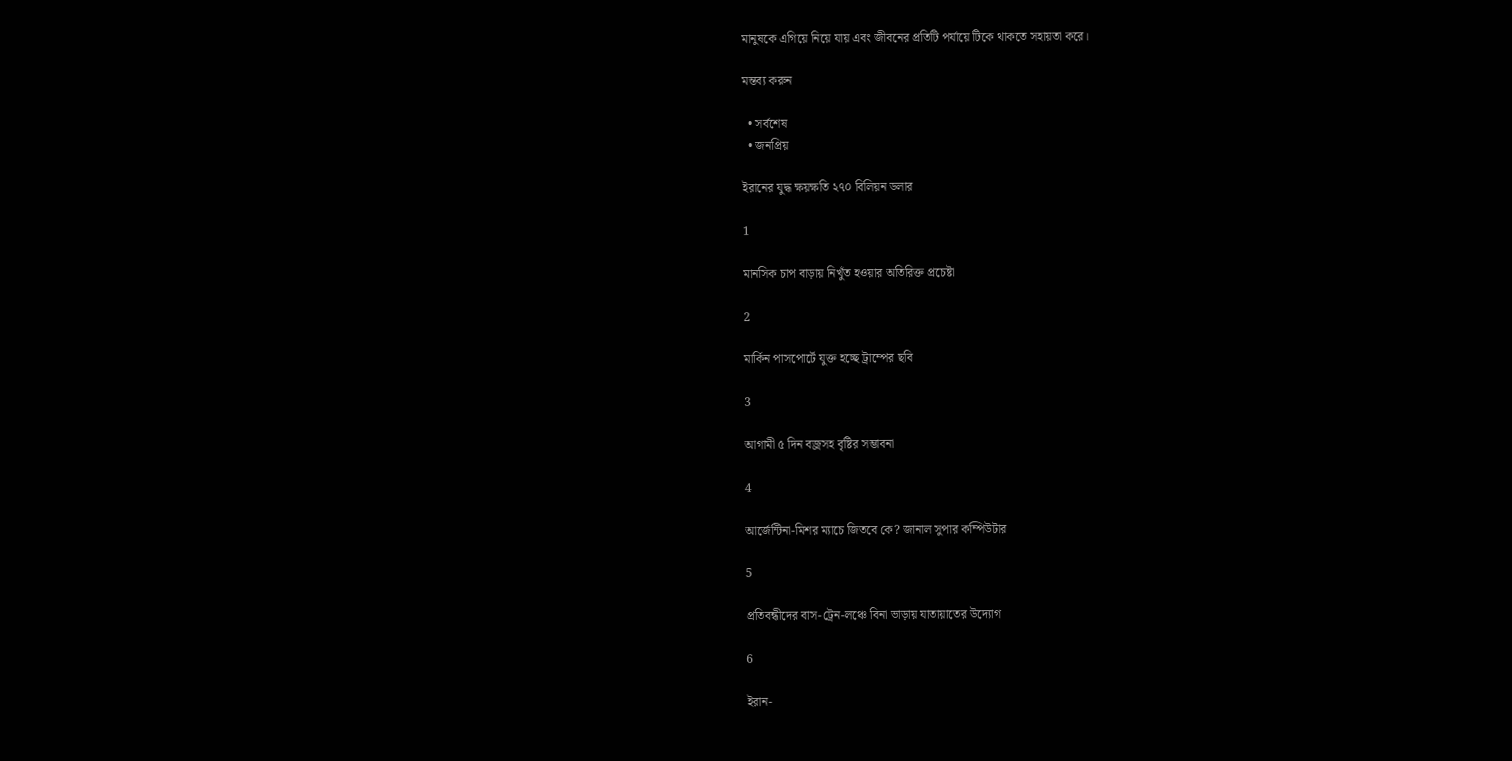মানুষকে এগিয়ে নিয়ে যায় এবং জীবনের প্রতিটি পর্যায়ে টিকে থাকতে সহায়তা করে।

মন্তব্য করুন

  • সর্বশেষ
  • জনপ্রিয়

ইরানের যুদ্ধ ক্ষয়ক্ষতি ২৭০ বিলিয়ন ডলার

1

মানসিক চাপ বাড়ায় নিখুঁত হওয়ার অতিরিক্ত প্রচেষ্টা

2

মার্কিন পাসপোর্টে যুক্ত হচ্ছে ট্রাম্পের ছবি

3

আগামী ৫ দিন বজ্রসহ বৃষ্টির সম্ভাবনা

4

আর্জেন্টিনা-মিশর ম্যাচে জিতবে কে? জানাল সুপার কম্পিউটার

5

প্রতিবন্ধীদের বাস-ট্রেন-লঞ্চে বিনা ভাড়ায় যাতায়াতের উদ্যোগ

6

ইরান-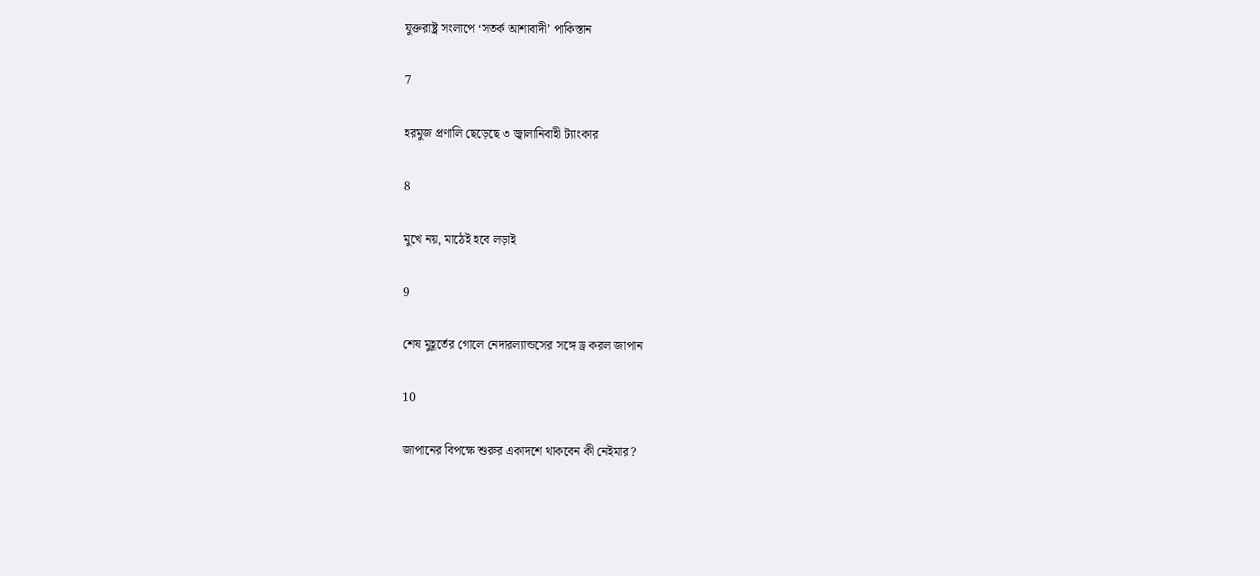যুক্তরাষ্ট্র সংলাপে ‘সতর্ক আশাবাদী’ পাকিস্তান

7

হরমুজ প্রণালি ছেড়েছে ৩ জ্বালানিবাহী ট্যাংকার

8

মুখে নয়, মাঠেই হবে লড়াই

9

শেষ মুহূর্তের গোলে নেদারল্যান্ডসের সঙ্গে ড্র করল জাপান

10

জাপানের বিপক্ষে শুরুর একাদশে থাকবেন কী নেইমার?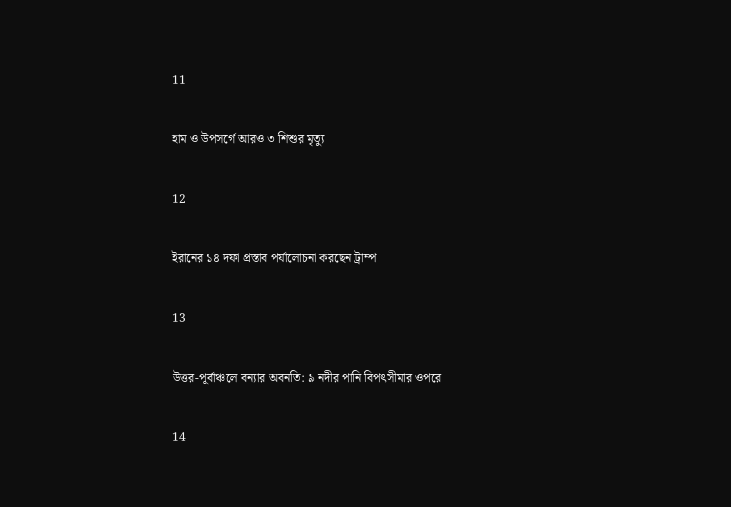11

হাম ও উপসর্গে আরও ৩ শিশুর মৃত্যু

12

ইরানের ১৪ দফা প্রস্তাব পর্যালোচনা করছেন ট্রাম্প

13

উত্তর-পূর্বাঞ্চলে বন্যার অবনতি: ৯ নদীর পানি বিপৎসীমার ওপরে

14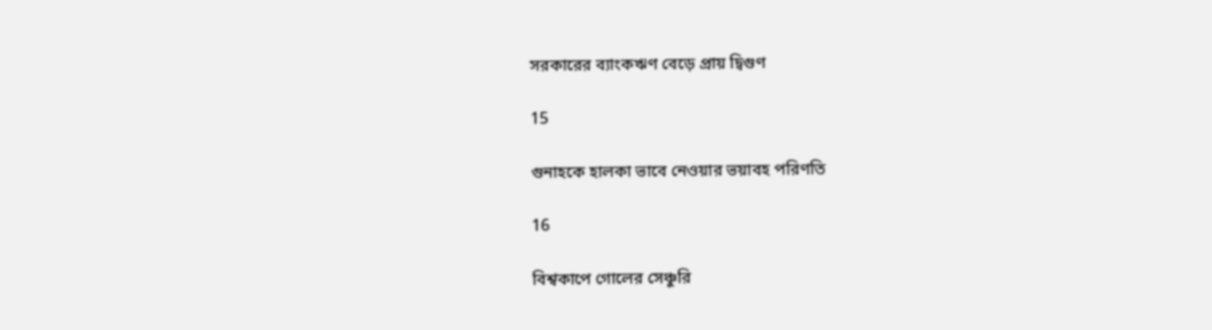সরকারের ব্যাংকঋণ বেড়ে প্রায় দ্বিগুণ

15

গুনাহকে হালকা ভাবে নেওয়ার ভয়াবহ পরিণতি

16

বিশ্বকাপে গোলের সেঞ্চুরি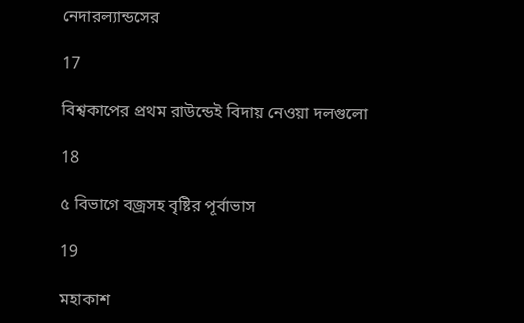নেদারল্যান্ডসের

17

বিশ্বকাপের প্রথম রাউন্ডেই বিদায় নেওয়া দলগুলো

18

৫ বিভাগে বজ্রসহ বৃষ্টির পূর্বাভাস

19

মহাকাশ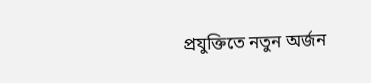প্রযুক্তিতে নতুন অর্জন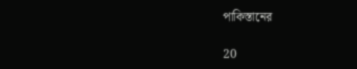পাকিস্তানের

20